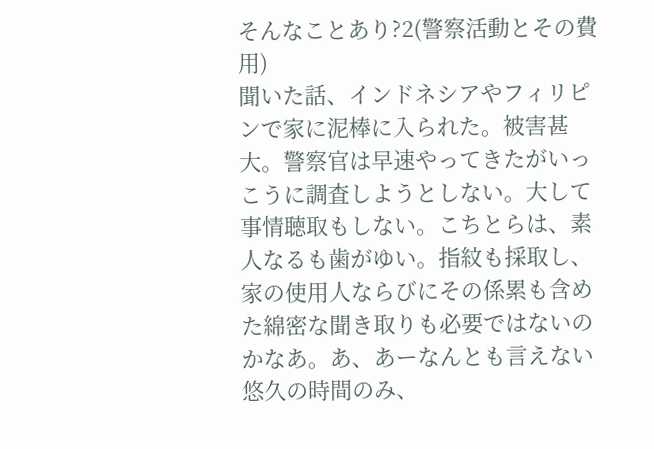そんなことあり?2(警察活動とその費用)
聞いた話、インドネシアやフィリピンで家に泥棒に入られた。被害甚大。警察官は早速やってきたがいっこうに調査しようとしない。大して事情聴取もしない。こちとらは、素人なるも歯がゆい。指紋も採取し、家の使用人ならびにその係累も含めた綿密な聞き取りも必要ではないのかなあ。あ、あーなんとも言えない悠久の時間のみ、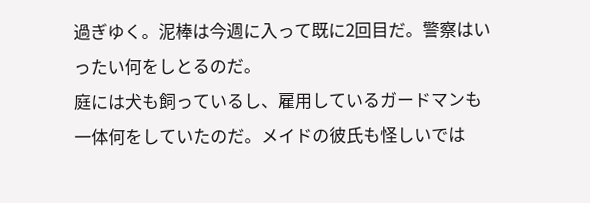過ぎゆく。泥棒は今週に入って既に2回目だ。警察はいったい何をしとるのだ。
庭には犬も飼っているし、雇用しているガードマンも一体何をしていたのだ。メイドの彼氏も怪しいでは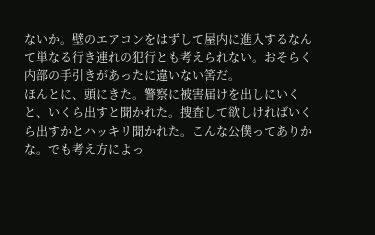ないか。壁のエアコンをはずして屋内に進入するなんて単なる行き連れの犯行とも考えられない。おそらく内部の手引きがあったに違いない筈だ。
ほんとに、頭にきた。警察に被害届けを出しにいくと、いくら出すと聞かれた。捜査して欲しければいくら出すかとハッキリ聞かれた。こんな公僕ってありかな。でも考え方によっ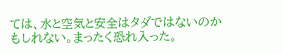ては、水と空気と安全はタダではないのかもしれない。まったく恐れ入った。